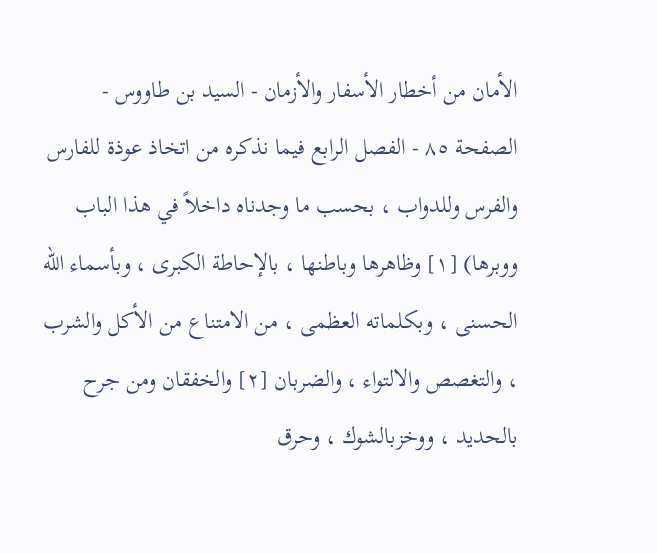الأمان من أخطار الأسفار والأزمان - السيد بن طاووس - الصفحة ٨٥ - الفصل الرابع فيما نذكره من اتخاذ عوذة للفارس والفرس وللدواب ، بحسب ما وجدناه داخلاً في هذا الباب
ووبرها) [١] وظاهرها وباطنها ، بالإحاطة الكبرى ، وبأسماء الله الحسنى ، وبكلماته العظمى ، من الامتناع من الأكل والشرب ، والتغصص والالتواء ، والضربان [٢] والخفقان ومن جرح بالحديد ، ووخزبالشوك ، وحرق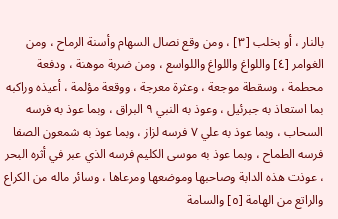بالنار ، أو بخلب [٣] ، ومن وقع نصال السهام وأسنة الرماح ، ومن الغوامر [٤] واللواغ واللواغ واللواسع ، ومن ضربة موهنة ، ودفعة محطمة ، وسقطة موجعة ، وعثرة معرجة ، ووقعة مؤلمة ، أعيذه وراكبه بما استعاذ به جبرئيل ، وعوذ به النبي ٩ البراق ، وبما عوذ به فرسه السحاب ، وبما عوذ به علي ٧ فرسه لزاز ، وبما عوذ به شمعون الصفا فرسه الطماح ، وبما عوذ به موسى الكليم فرسه الذي عبر في أثره البحر ، عوذت هذه الدابة وصاحبها وموضعها ومرعاها ، وسائر ماله من الكراع والراتع من الهامة [٥] والسامة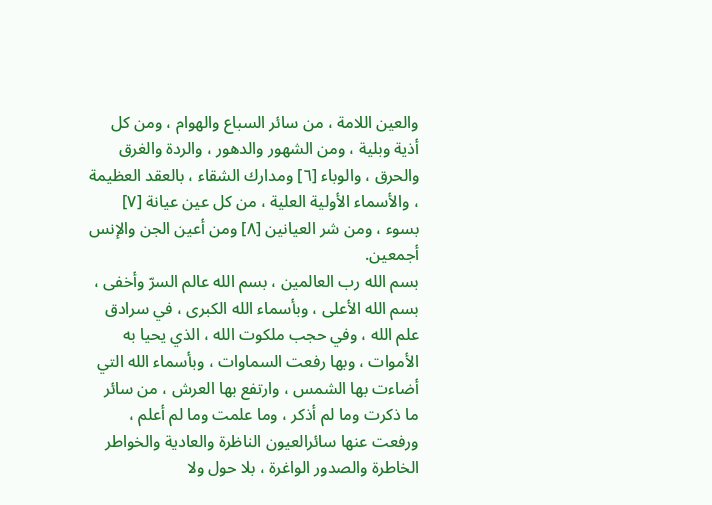والعين اللامة ، من سائر السباع والهوام ، ومن كل أذية وبلية ، ومن الشهور والدهور ، والردة والغرق والحرق ، والوباء [٦] ومدارك الشقاء ، بالعقد العظيمة ، والأسماء الأولية العلية ، من كل عين عيانة [٧] بسوء ، ومن شر العيانين [٨] ومن أعين الجن والإنس أجمعين.
بسم الله رب العالمين ، بسم الله عالم السرّ وأخفى ، بسم الله الأعلى ، وبأسماء الله الكبرى ، في سرادق علم الله ، وفي حجب ملكوت الله ، الذي يحيا به الأموات ، وبها رفعت السماوات ، وبأسماء الله التي أضاءت بها الشمس ، وارتفع بها العرش ، من سائر ما ذكرت وما لم أذكر ، وما علمت وما لم أعلم ، ورفعت عنها سائرالعيون الناظرة والعادية والخواطر الخاطرة والصدور الواغرة ، بلا حول ولا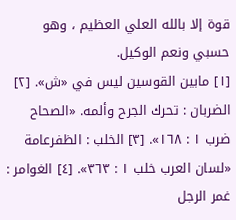قوة إلا بالله العلي العظيم ، وهو حسبي ونعم الوكيل.
[١] مابين القوسين ليس في «ش». [٢] الضربان : تحرك الجرح وألمه. «الصحاح ضرب ١ : ١٦٨». [٣] الخلب : الظفرعامة «لسان العرب خلب ١ : ٣٦٣». [٤] الغوامر : غمر الرجل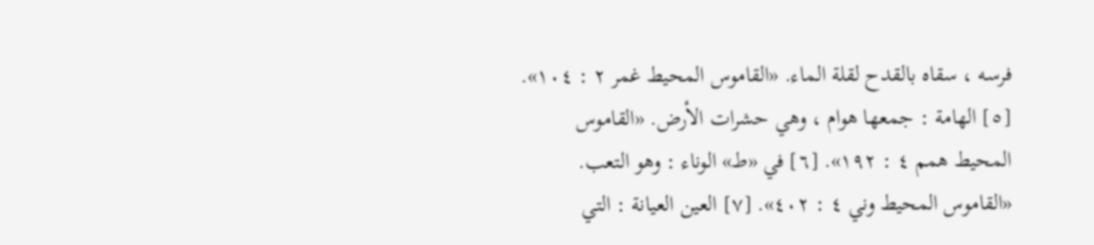فرسه ، سقاه بالقدح لقلة الماء. «القاموس المحيط غمر ٢ : ١٠٤». [٥] الهامة : جمعها هوام ، وهي حشرات الأرض. «القاموس المحيط همم ٤ : ١٩٢». [٦] في «ط» الوناء : وهو التعب. «القاموس المحيط وني ٤ : ٤٠٢». [٧] العين العيانة : التي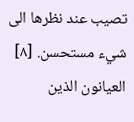تصيب عند نظرها الى شيء مستحسن. [٨] العيانون الذين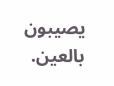يصيبون بالعين.